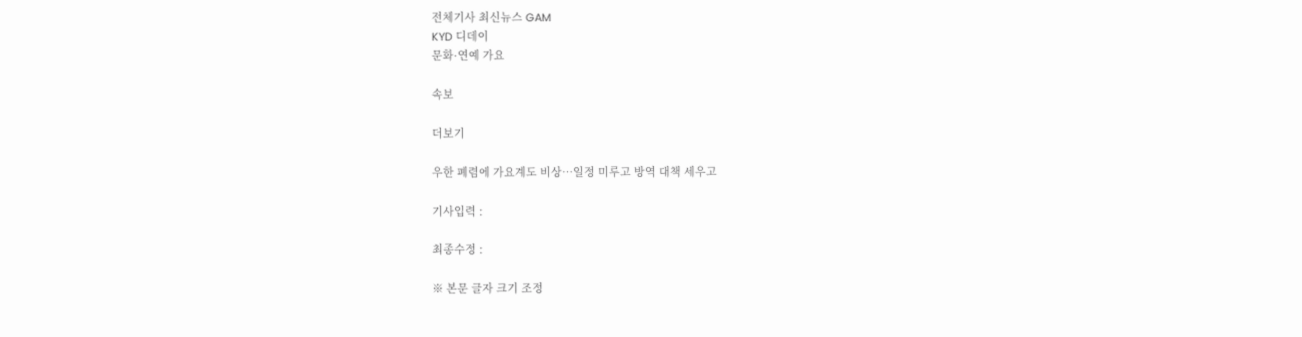전체기사 최신뉴스 GAM
KYD 디데이
문화·연예 가요

속보

더보기

우한 폐렴에 가요계도 비상…일정 미루고 방역 대책 세우고

기사입력 :

최종수정 :

※ 본문 글자 크기 조정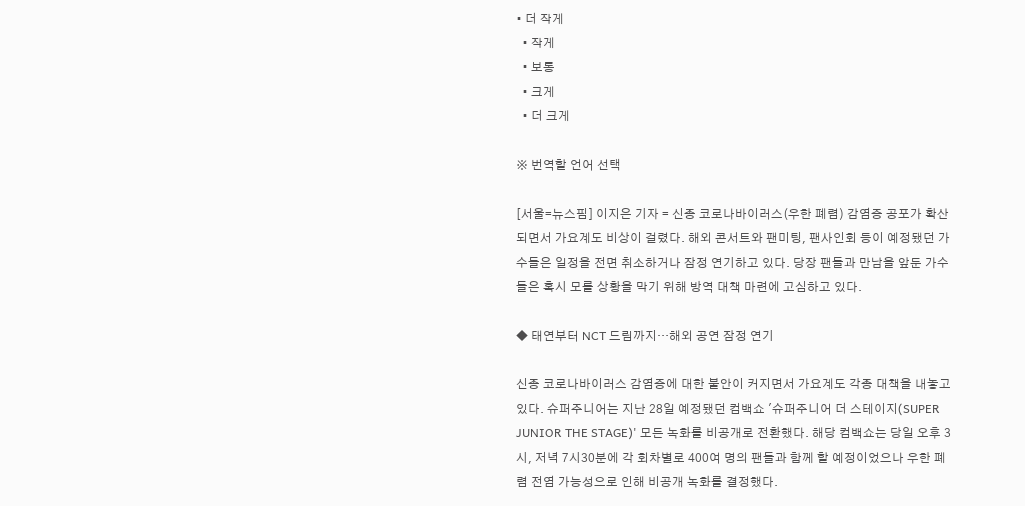• 더 작게
  • 작게
  • 보통
  • 크게
  • 더 크게

※ 번역할 언어 선택

[서울=뉴스핌] 이지은 기자 = 신종 코로나바이러스(우한 폐렴) 감염증 공포가 확산되면서 가요계도 비상이 걸렸다. 해외 콘서트와 팬미팅, 팬사인회 등이 예정됐던 가수들은 일정을 전면 취소하거나 잠정 연기하고 있다. 당장 팬들과 만남을 앞둔 가수들은 혹시 모를 상황을 막기 위해 방역 대책 마련에 고심하고 있다.

◆ 태연부터 NCT 드림까지…해외 공연 잠정 연기

신종 코로나바이러스 감염증에 대한 불안이 커지면서 가요계도 각종 대책을 내놓고 있다. 슈퍼주니어는 지난 28일 예정됐던 컴백쇼 '슈퍼주니어 더 스테이지(SUPER JUNIOR THE STAGE)' 모든 녹화를 비공개로 전환했다. 해당 컴백쇼는 당일 오후 3시, 저녁 7시30분에 각 회차별로 400여 명의 팬들과 함께 할 예정이었으나 우한 폐렴 전염 가능성으로 인해 비공개 녹화를 결정했다.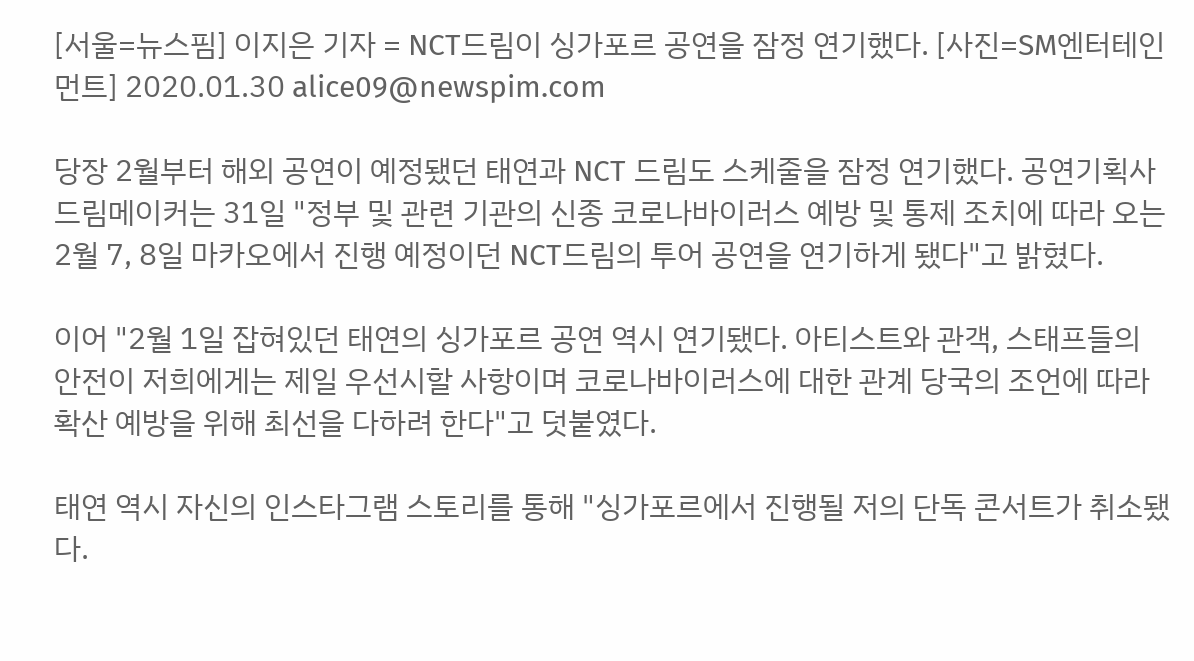[서울=뉴스핌] 이지은 기자 = NCT드림이 싱가포르 공연을 잠정 연기했다. [사진=SM엔터테인먼트] 2020.01.30 alice09@newspim.com

당장 2월부터 해외 공연이 예정됐던 태연과 NCT 드림도 스케줄을 잠정 연기했다. 공연기획사 드림메이커는 31일 "정부 및 관련 기관의 신종 코로나바이러스 예방 및 통제 조치에 따라 오는 2월 7, 8일 마카오에서 진행 예정이던 NCT드림의 투어 공연을 연기하게 됐다"고 밝혔다.

이어 "2월 1일 잡혀있던 태연의 싱가포르 공연 역시 연기됐다. 아티스트와 관객, 스태프들의 안전이 저희에게는 제일 우선시할 사항이며 코로나바이러스에 대한 관계 당국의 조언에 따라 확산 예방을 위해 최선을 다하려 한다"고 덧붙였다.

태연 역시 자신의 인스타그램 스토리를 통해 "싱가포르에서 진행될 저의 단독 콘서트가 취소됐다.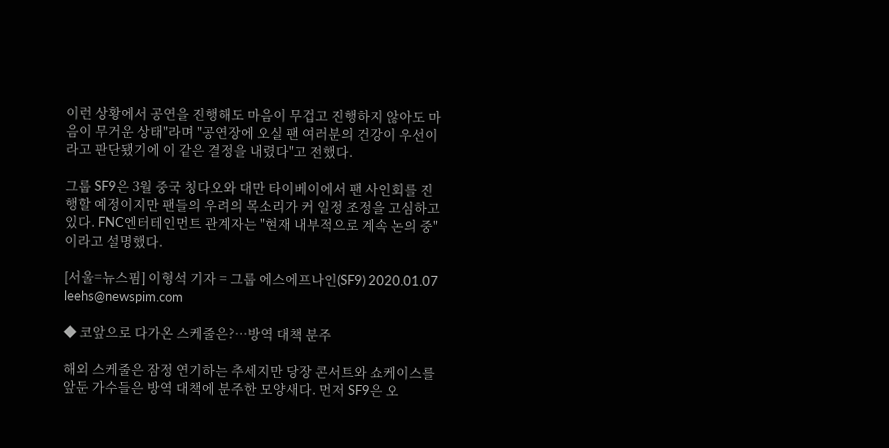이런 상황에서 공연을 진행해도 마음이 무겁고 진행하지 않아도 마음이 무거운 상태"라며 "공연장에 오실 팬 여러분의 건강이 우선이라고 판단됐기에 이 같은 결정을 내렸다"고 전했다.

그룹 SF9은 3월 중국 칭다오와 대만 타이베이에서 팬 사인회를 진행할 예정이지만 팬들의 우려의 목소리가 커 일정 조정을 고심하고 있다. FNC엔터테인먼트 관계자는 "현재 내부적으로 계속 논의 중"이라고 설명했다.

[서울=뉴스핌] 이형석 기자 = 그룹 에스에프나인(SF9) 2020.01.07 leehs@newspim.com

◆ 코앞으로 다가온 스케줄은?…방역 대책 분주

해외 스케줄은 잠정 연기하는 추세지만 당장 콘서트와 쇼케이스를 앞둔 가수들은 방역 대책에 분주한 모양새다. 먼저 SF9은 오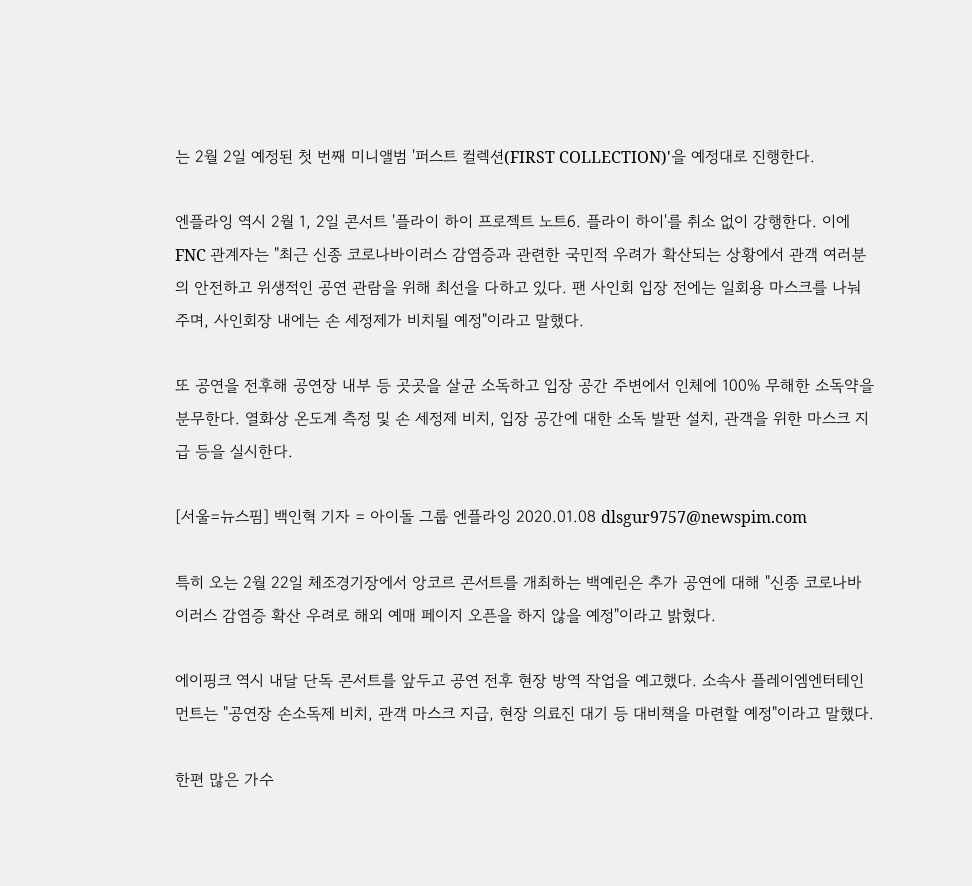는 2월 2일 예정된 첫 번째 미니앨범 '퍼스트 컬렉션(FIRST COLLECTION)'을 예정대로 진행한다.

엔플라잉 역시 2월 1, 2일 콘서트 '플라이 하이 프로젝트 노트6. 플라이 하이'를 취소 없이 강행한다. 이에 FNC 관계자는 "최근 신종 코로나바이러스 감염증과 관련한 국민적 우려가 확산되는 상황에서 관객 여러분의 안전하고 위생적인 공연 관람을 위해 최선을 다하고 있다. 팬 사인회 입장 전에는 일회용 마스크를 나눠주며, 사인회장 내에는 손 세정제가 비치될 예정"이라고 말했다.

또 공연을 전후해 공연장 내부 등 곳곳을 살균 소독하고 입장 공간 주변에서 인체에 100% 무해한 소독약을 분무한다. 열화상 온도계 측정 및 손 세정제 비치, 입장 공간에 대한 소독 발판 설치, 관객을 위한 마스크 지급 등을 실시한다.

[서울=뉴스핌] 백인혁 기자 = 아이돌 그룹 엔플라잉 2020.01.08 dlsgur9757@newspim.com

특히 오는 2월 22일 체조경기장에서 앙코르 콘서트를 개최하는 백예린은 추가 공연에 대해 "신종 코로나바이러스 감염증 확산 우려로 해외 예매 페이지 오픈을 하지 않을 예정"이라고 밝혔다.

에이핑크 역시 내달 단독 콘서트를 앞두고 공연 전후 현장 방역 작업을 예고했다. 소속사 플레이엠엔터테인먼트는 "공연장 손소독제 비치, 관객 마스크 지급, 현장 의료진 대기 등 대비책을 마련할 예정"이라고 말했다.

한편 많은 가수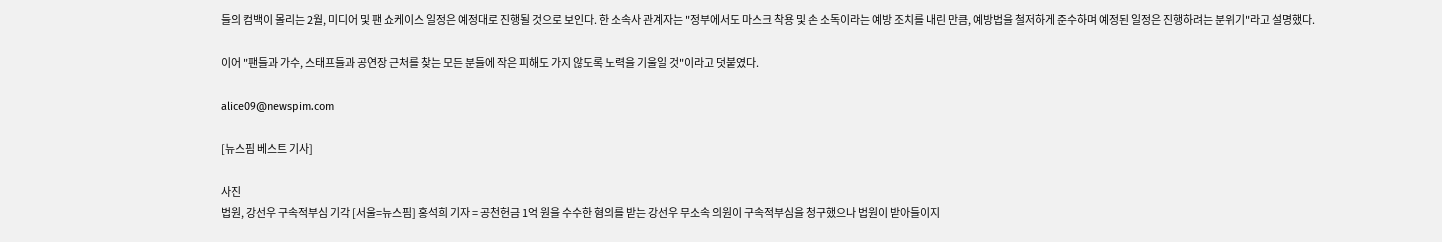들의 컴백이 몰리는 2월, 미디어 및 팬 쇼케이스 일정은 예정대로 진행될 것으로 보인다. 한 소속사 관계자는 "정부에서도 마스크 착용 및 손 소독이라는 예방 조치를 내린 만큼, 예방법을 철저하게 준수하며 예정된 일정은 진행하려는 분위기"라고 설명했다.

이어 "팬들과 가수, 스태프들과 공연장 근처를 찾는 모든 분들에 작은 피해도 가지 않도록 노력을 기울일 것"이라고 덧붙였다.

alice09@newspim.com

[뉴스핌 베스트 기사]

사진
법원, 강선우 구속적부심 기각 [서울=뉴스핌] 홍석희 기자 = 공천헌금 1억 원을 수수한 혐의를 받는 강선우 무소속 의원이 구속적부심을 청구했으나 법원이 받아들이지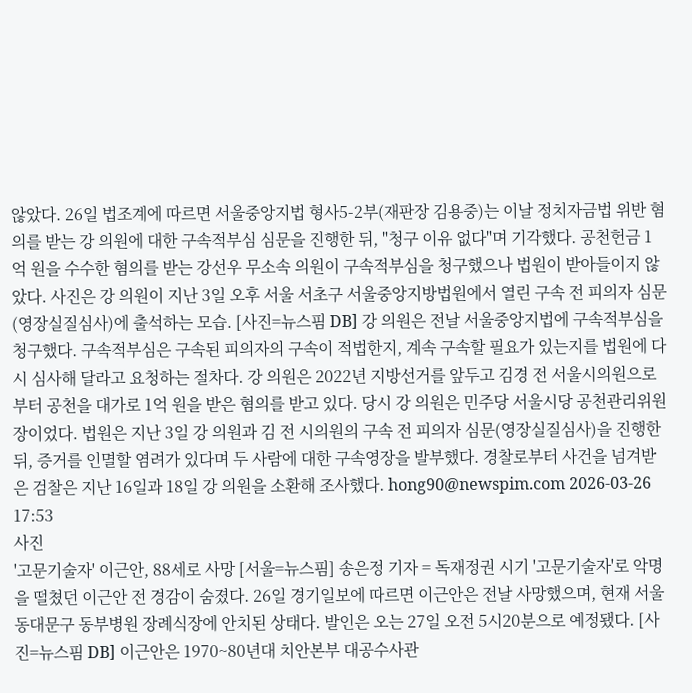않았다. 26일 법조계에 따르면 서울중앙지법 형사5-2부(재판장 김용중)는 이날 정치자금법 위반 혐의를 받는 강 의원에 대한 구속적부심 심문을 진행한 뒤, "청구 이유 없다"며 기각했다. 공천헌금 1억 원을 수수한 혐의를 받는 강선우 무소속 의원이 구속적부심을 청구했으나 법원이 받아들이지 않았다. 사진은 강 의원이 지난 3일 오후 서울 서초구 서울중앙지방법원에서 열린 구속 전 피의자 심문(영장실질심사)에 출석하는 모습. [사진=뉴스핌 DB] 강 의원은 전날 서울중앙지법에 구속적부심을 청구했다. 구속적부심은 구속된 피의자의 구속이 적법한지, 계속 구속할 필요가 있는지를 법원에 다시 심사해 달라고 요청하는 절차다. 강 의원은 2022년 지방선거를 앞두고 김경 전 서울시의원으로부터 공천을 대가로 1억 원을 받은 혐의를 받고 있다. 당시 강 의원은 민주당 서울시당 공천관리위원장이었다. 법원은 지난 3일 강 의원과 김 전 시의원의 구속 전 피의자 심문(영장실질심사)을 진행한 뒤, 증거를 인멸할 염려가 있다며 두 사람에 대한 구속영장을 발부했다. 경찰로부터 사건을 넘겨받은 검찰은 지난 16일과 18일 강 의원을 소환해 조사했다. hong90@newspim.com 2026-03-26 17:53
사진
'고문기술자' 이근안, 88세로 사망 [서울=뉴스핌] 송은정 기자 = 독재정권 시기 '고문기술자'로 악명을 떨쳤던 이근안 전 경감이 숨졌다. 26일 경기일보에 따르면 이근안은 전날 사망했으며, 현재 서울 동대문구 동부병원 장례식장에 안치된 상태다. 발인은 오는 27일 오전 5시20분으로 예정됐다. [사진=뉴스핌 DB] 이근안은 1970~80년대 치안본부 대공수사관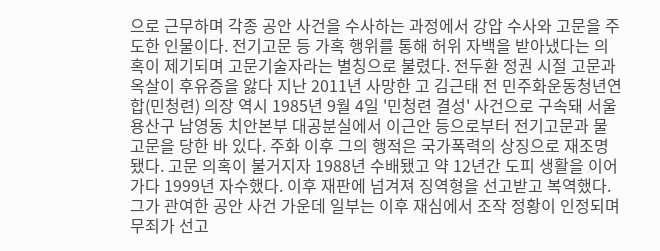으로 근무하며 각종 공안 사건을 수사하는 과정에서 강압 수사와 고문을 주도한 인물이다. 전기고문 등 가혹 행위를 통해 허위 자백을 받아냈다는 의혹이 제기되며 고문기술자라는 별칭으로 불렸다. 전두환 정권 시절 고문과 옥살이 후유증을 앓다 지난 2011년 사망한 고 김근태 전 민주화운동청년연합(민청련) 의장 역시 1985년 9월 4일 '민청련 결성' 사건으로 구속돼 서울 용산구 남영동 치안본부 대공분실에서 이근안 등으로부터 전기고문과 물고문을 당한 바 있다. 주화 이후 그의 행적은 국가폭력의 상징으로 재조명됐다. 고문 의혹이 불거지자 1988년 수배됐고 약 12년간 도피 생활을 이어가다 1999년 자수했다. 이후 재판에 넘겨져 징역형을 선고받고 복역했다. 그가 관여한 공안 사건 가운데 일부는 이후 재심에서 조작 정황이 인정되며 무죄가 선고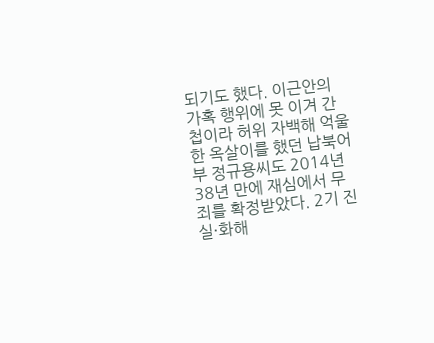되기도 했다. 이근안의 가혹 행위에 못 이겨 간첩이라 허위 자백해 억울한 옥살이를 했던 납북어부 정규용씨도 2014년 38년 만에 재심에서 무죄를 확정받았다. 2기 진실·화해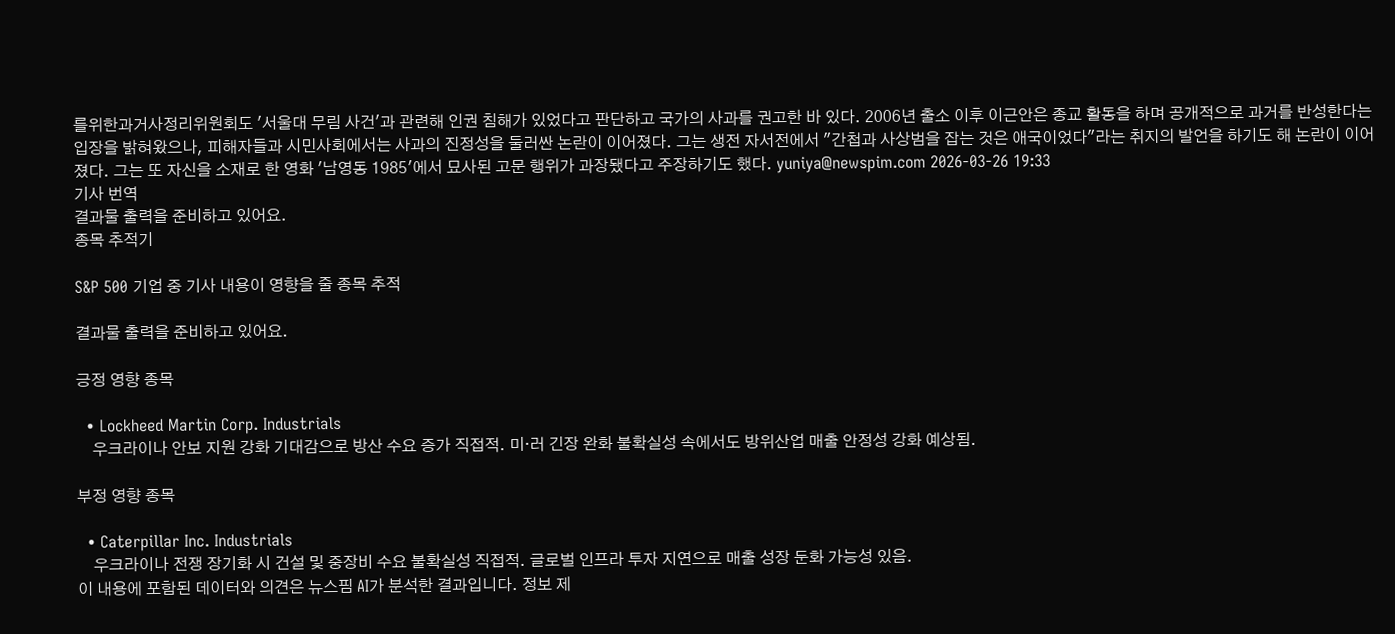를위한과거사정리위원회도 '서울대 무림 사건'과 관련해 인권 침해가 있었다고 판단하고 국가의 사과를 권고한 바 있다. 2006년 출소 이후 이근안은 종교 활동을 하며 공개적으로 과거를 반성한다는 입장을 밝혀왔으나, 피해자들과 시민사회에서는 사과의 진정성을 둘러싼 논란이 이어졌다. 그는 생전 자서전에서 "간첩과 사상범을 잡는 것은 애국이었다"라는 취지의 발언을 하기도 해 논란이 이어졌다. 그는 또 자신을 소재로 한 영화 '남영동 1985'에서 묘사된 고문 행위가 과장됐다고 주장하기도 했다. yuniya@newspim.com 2026-03-26 19:33
기사 번역
결과물 출력을 준비하고 있어요.
종목 추적기

S&P 500 기업 중 기사 내용이 영향을 줄 종목 추적

결과물 출력을 준비하고 있어요.

긍정 영향 종목

  • Lockheed Martin Corp. Industrials
    우크라이나 안보 지원 강화 기대감으로 방산 수요 증가 직접적. 미·러 긴장 완화 불확실성 속에서도 방위산업 매출 안정성 강화 예상됨.

부정 영향 종목

  • Caterpillar Inc. Industrials
    우크라이나 전쟁 장기화 시 건설 및 중장비 수요 불확실성 직접적. 글로벌 인프라 투자 지연으로 매출 성장 둔화 가능성 있음.
이 내용에 포함된 데이터와 의견은 뉴스핌 AI가 분석한 결과입니다. 정보 제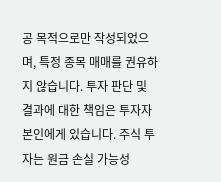공 목적으로만 작성되었으며, 특정 종목 매매를 권유하지 않습니다. 투자 판단 및 결과에 대한 책임은 투자자 본인에게 있습니다. 주식 투자는 원금 손실 가능성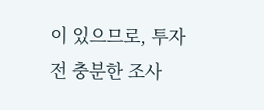이 있으므로, 투자 전 충분한 조사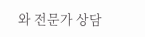와 전문가 상담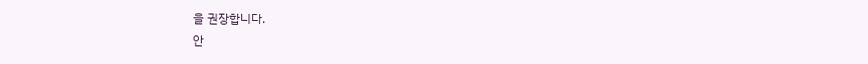을 권장합니다.
안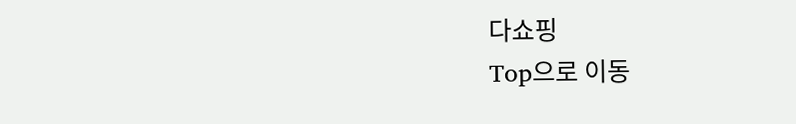다쇼핑
Top으로 이동